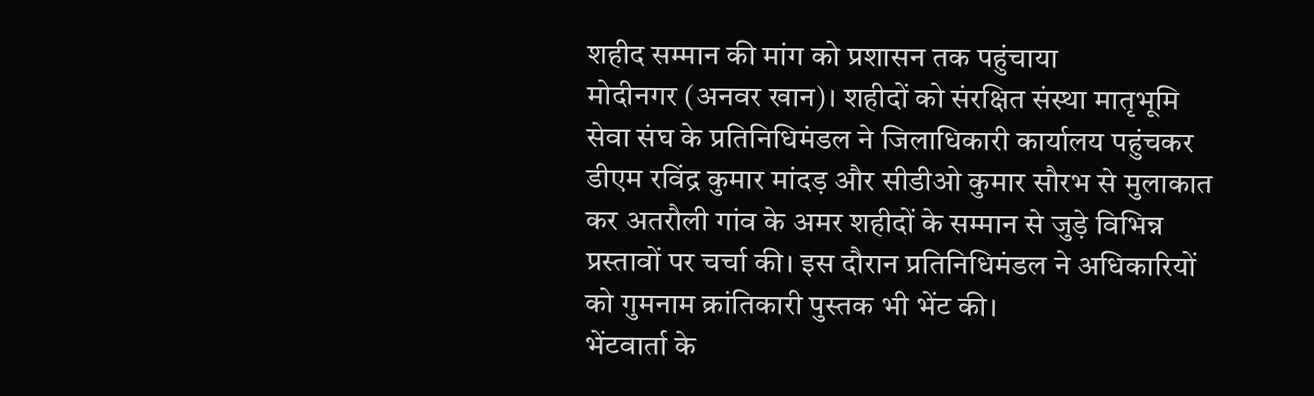शहीद सम्मान की मांग को प्रशासन तक पहुंचाया
मोदीनगर (अनवर खान)। शहीदों को संरक्षित संस्था मातृभूमि सेवा संघ के प्रतिनिधिमंडल ने जिलाधिकारी कार्यालय पहुंचकर डीएम रविंद्र कुमार मांदड़ और सीडीओ कुमार सौरभ से मुलाकात कर अतरौली गांव के अमर शहीदों के सम्मान से जुड़े विभिन्न प्रस्तावों पर चर्चा की। इस दौरान प्रतिनिधिमंडल ने अधिकारियों को गुमनाम क्रांतिकारी पुस्तक भी भेंट की।
भेंटवार्ता के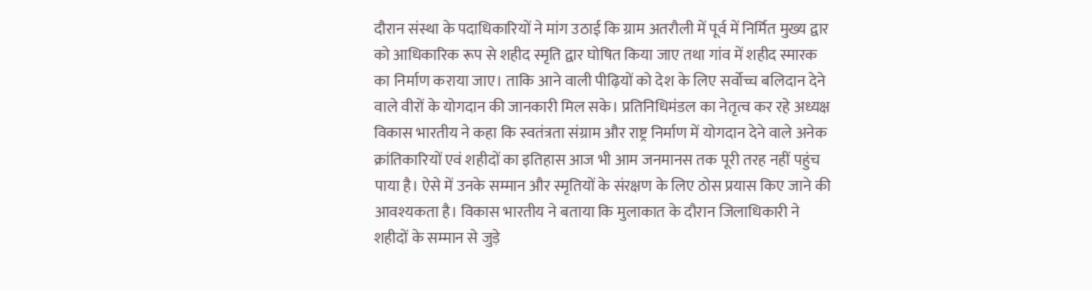दौरान संस्था के पदाधिकारियों ने मांग उठाई कि ग्राम अतरौली में पूर्व में निर्मित मुख्य द्वार को आधिकारिक रूप से शहीद स्मृति द्वार घोषित किया जाए तथा गांव में शहीद स्मारक का निर्माण कराया जाए। ताकि आने वाली पीढ़ियों को देश के लिए सर्वोच्च बलिदान देने वाले वीरों के योगदान की जानकारी मिल सके। प्रतिनिधिमंडल का नेतृत्व कर रहे अध्यक्ष विकास भारतीय ने कहा कि स्वतंत्रता संग्राम और राष्ट्र निर्माण में योगदान देने वाले अनेक क्रांतिकारियों एवं शहीदों का इतिहास आज भी आम जनमानस तक पूरी तरह नहीं पहुंच पाया है। ऐसे में उनके सम्मान और स्मृतियों के संरक्षण के लिए ठोस प्रयास किए जाने की आवश्यकता है। विकास भारतीय ने बताया कि मुलाकात के दौरान जिलाधिकारी ने शहीदों के सम्मान से जुड़े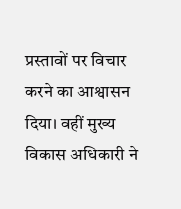प्रस्तावों पर विचार करने का आश्वासन दिया। वहीं मुख्य विकास अधिकारी ने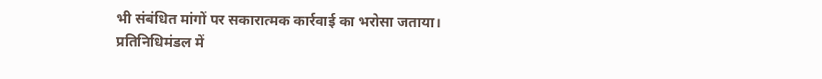भी संबंधित मांगों पर सकारात्मक कार्रवाई का भरोसा जताया।
प्रतिनिधिमंडल में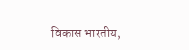विकास भारतीय,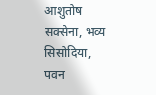आशुतोष सक्सेना, भव्य सिसोदिया, पवन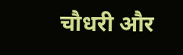चौधरी और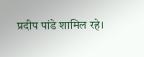प्रदीप पांडे शामिल रहे।